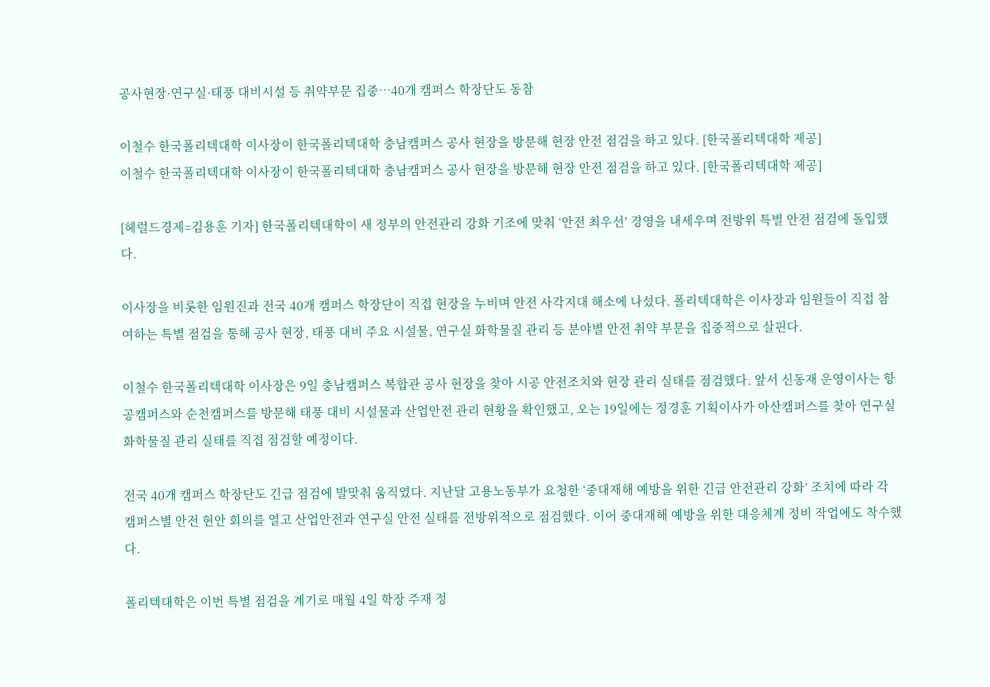공사현장·연구실·태풍 대비시설 등 취약부문 집중…40개 캠퍼스 학장단도 동참

이철수 한국폴리텍대학 이사장이 한국폴리텍대학 충남캠퍼스 공사 현장을 방문해 현장 안전 점검을 하고 있다. [한국폴리텍대학 제공]
이철수 한국폴리텍대학 이사장이 한국폴리텍대학 충남캠퍼스 공사 현장을 방문해 현장 안전 점검을 하고 있다. [한국폴리텍대학 제공]

[헤럴드경제=김용훈 기자] 한국폴리텍대학이 새 정부의 안전관리 강화 기조에 맞춰 ‘안전 최우선’ 경영을 내세우며 전방위 특별 안전 점검에 돌입했다.

이사장을 비롯한 임원진과 전국 40개 캠퍼스 학장단이 직접 현장을 누비며 안전 사각지대 해소에 나섰다. 폴리텍대학은 이사장과 임원들이 직접 참여하는 특별 점검을 통해 공사 현장, 태풍 대비 주요 시설물, 연구실 화학물질 관리 등 분야별 안전 취약 부문을 집중적으로 살핀다.

이철수 한국폴리텍대학 이사장은 9일 충남캠퍼스 복합관 공사 현장을 찾아 시공 안전조치와 현장 관리 실태를 점검했다. 앞서 신동재 운영이사는 항공캠퍼스와 순천캠퍼스를 방문해 태풍 대비 시설물과 산업안전 관리 현황을 확인했고, 오는 19일에는 정경훈 기획이사가 아산캠퍼스를 찾아 연구실 화학물질 관리 실태를 직접 점검할 예정이다.

전국 40개 캠퍼스 학장단도 긴급 점검에 발맞춰 움직였다. 지난달 고용노동부가 요청한 ‘중대재해 예방을 위한 긴급 안전관리 강화’ 조치에 따라 각 캠퍼스별 안전 현안 회의를 열고 산업안전과 연구실 안전 실태를 전방위적으로 점검했다. 이어 중대재해 예방을 위한 대응체계 정비 작업에도 착수했다.

폴리텍대학은 이번 특별 점검을 계기로 매월 4일 학장 주재 정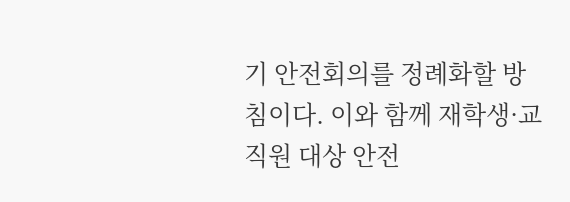기 안전회의를 정례화할 방침이다. 이와 함께 재학생·교직원 대상 안전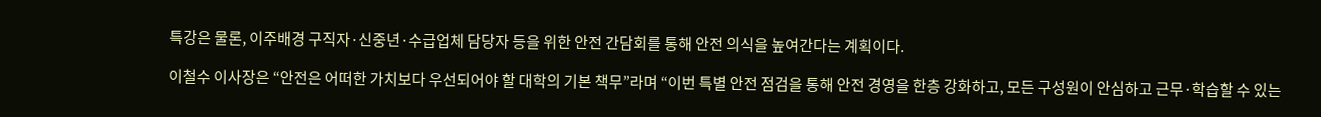특강은 물론, 이주배경 구직자·신중년·수급업체 담당자 등을 위한 안전 간담회를 통해 안전 의식을 높여간다는 계획이다.

이철수 이사장은 “안전은 어떠한 가치보다 우선되어야 할 대학의 기본 책무”라며 “이번 특별 안전 점검을 통해 안전 경영을 한층 강화하고, 모든 구성원이 안심하고 근무·학습할 수 있는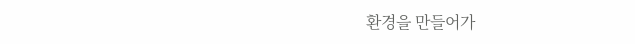환경을 만들어가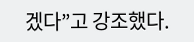겠다”고 강조했다.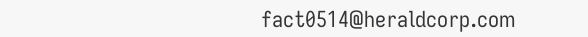fact0514@heraldcorp.com